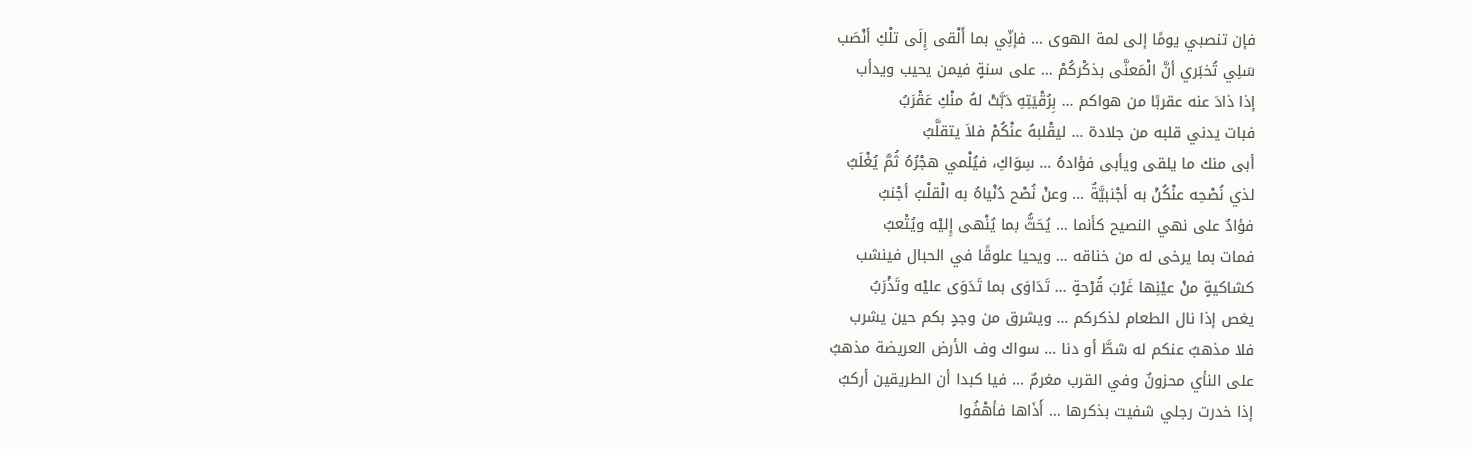فإن تنصبي يومًا إلى لمة الهوى … فإنِّي بما أَلْقى إِلَى تلْكِ أنْصَب
سَلِي تُخبَري أنَّ الْمَعنَّى بذكْركُمْ … على سنةٍ فيمن يحيب ويدأب
إذا ذادَ عنه عقربًا من هواكم … بِرُقْيَتِهِ دَبَّتْ لهُ منْكِ عَقْرَبُ
فبات يدني قلبه من جلادة … ليقْلبهُ عنْكُمْ فلاَ يتقلَّبُ
أبى منك ما يلقى ويأبى فؤادهُ … سِوَاكِ، فيُلْمي هجْرُهُ ثُمَّ يُغْلَبُ
لذي نُصْحِه عنْكُنْ به أجْنبيَّةٌ … وعنْ نُصْح دُنْياهُ به الْقلْبُ أجْنبُ
فؤادٌ على نهي النصيح كأنما … يُحَثُّ بما يُنْهى إِليْه ويُتْعبُ
فمات بما يرخى له من خناقه … ويحيا علوقًا في الحبال فينشب
كشاكيةٍ منْ عيْنِها غَرْبَ قُرْحةٍ … تَدَاوَى بما تَدَوَى عليْه وتَذْرَبُ
يغص إذا نال الطعام لذكركم … ويشرق من وجدٍ بكم حين يشرب
فلا مذهبٌ عنكم له شطَّ أو دنا … سواك وف الأرض العريضة مذهبُ
على النأي محزونٌ وفي القرب مغرمٌ … فيا كبدا أن الطريقين أركبُ
إذا خدرت رجلي شفيت بذكرها … أَذَاها فأهْفُوا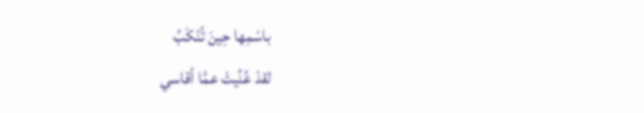باسْمِها حِينَ تُنْكَبُ
لقدْ عُنِّيتْ عمَّا أقاسي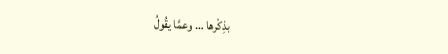بذِكْرها … وعمَّا يقُولُ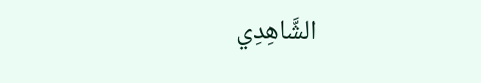الشَّاهِدِي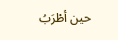حين أطْرَبُ